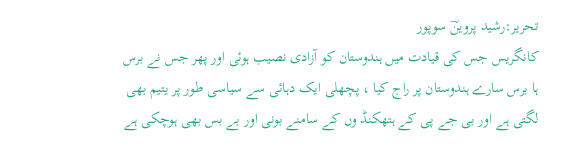تحریر:رشید پروینؔ سوپور
کانگریس جس کی قیادت میں ہندوستان کو آزادی نصیب ہوئی اور پھر جس نے برس ہا برس سارے ہندوستان پر راج کیا ، پچھلی ایک دہائی سے سیاسی طور پر یتیم بھی لگتی ہے اور بی جے پی کے ہتھکنڈ وں کے سامنے بونی اور بے بس بھی ہوچکی ہے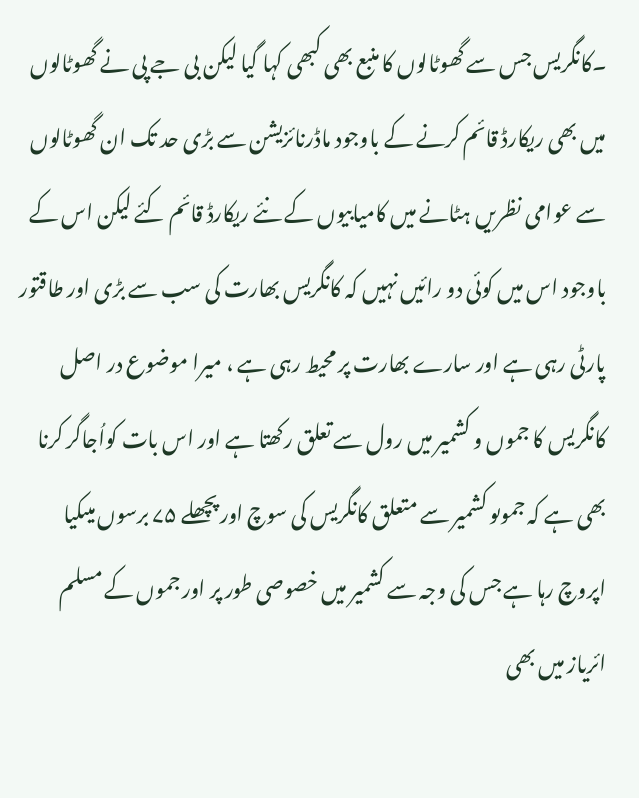۔کانگریس جس سے گھوٹالوں کا منبع بھی کبھی کہا گیا لیکن بی جے پی نے گھوٹالوں میں بھی ریکارڈ قائم کرنے کے باوجود ماڈرنائزیشن سے بڑی حد تک ان گھوٹالوں سے عوامی نظریں ہٹانے میں کامیابیوں کے نئے ریکارڈ قائم کئے لیکن اس کے باوجود اس میں کوئی دو رائیں نہیں کہ کانگریس بھارت کی سب سے بڑی اور طاقتور پارٹی رہی ہے اور سارے بھارت پر محیط رہی ہے ، میرا موضوع در اصل کانگریس کا جموں و کشمیر میں رول سے تعلق رکھتا ہے اور اس بات کواُجاگر کرنا بھی ہے کہ جموںو کشمیر سے متعلق کانگریس کی سوچ اور پچھلے ۷۵ برسوں میںکیا اپروچ رہا ہے جس کی وجہ سے کشمیر میں خصوصی طور پر اور جموں کے مسلم ائریاز میں بھی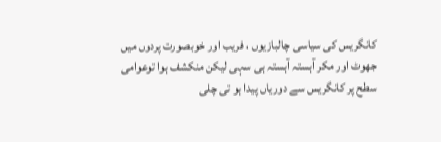کانگریس کی سیاسی چالبازیوں ، فریب اور خوبصورت پردوں میں جھوٹ اور مکر آہستہ آہستہ ہی سہی لیکن منکشف ہوا توعوامی سطح پر کانگریس سے دوریاں پیدا ہو تی چلی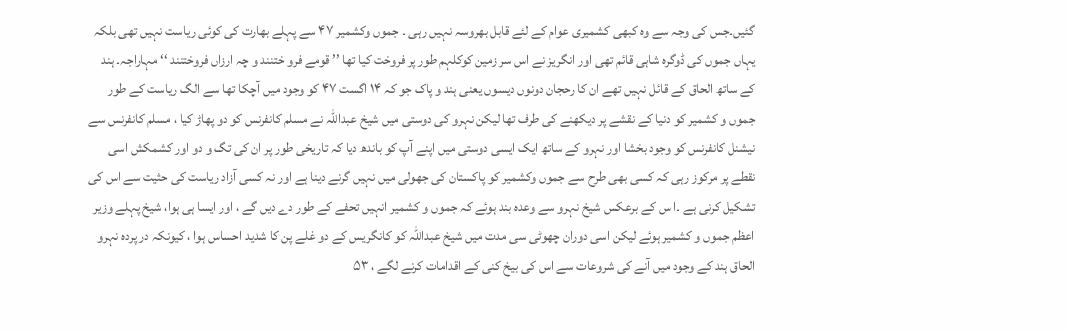گئیں۔جس کی وجہ سے وہ کبھی کشمیری عوام کے لئے قابل بھروسہ نہیں رہی ۔ جموں وکشمیر ۴۷ سے پہلے بھارت کی کوئی ریاست نہیں تھی بلکہ یہاں جموں کی ڈوگرہ شاہی قائم تھی اور انگریز نے اس سر زمین کوکلہم طور پر فروخت کیا تھا ’’ قومے فرو ختنند و چہ ارزاں فروختنند ‘‘ مہاراجہ۔ ہند کے ساتھ الحاق کے قائل نہیں تھے ان کا رحجان دونوں دیسوں یعنی ہند و پاک جو کہ ۱۴ اگست ۴۷ کو وجود میں آچکا تھا سے الگ ریاست کے طور جموں و کشمیر کو دنیا کے نقشے پر دیکھنے کی طرف تھا لیکن نہرو کی دوستی میں شیخ عبداللہ نے مسلم کانفرنس کو دو پھاڑ کیا ، مسلم کانفرنس سے نیشنل کانفرنس کو وجود بخشا اور نہرو کے ساتھ ایک ایسی دوستی میں اپنے آپ کو باندھ دیا کہ تاریخی طور پر ان کی تگ و دو اور کشمکش اسی نقطے پر مرکوز رہی کہ کسی بھی طرح سے جموں وکشمیر کو پاکستان کی جھولی میں نہیں گرنے دینا ہے اور نہ کسی آزاد ریاست کی حثیت سے اس کی تشکیل کرنی ہے ۔ا س کے برعکس شیخ نہرو سے وعدہ بند ہوئے کہ جموں و کشمیر انہیں تحفے کے طور دے دیں گے ، اور ایسا ہی ہوا، شیخ پہلے وزیر اعظم جموں و کشمیر ہوئے لیکن اسی دوران چھوٹی سی مدت میں شیخ عبداللہ کو کانگریس کے دو غلے پن کا شدید احساس ہوا ، کیونکہ در پردہ نہرو الحاق ہند کے وجود میں آنے کی شروعات سے اس کی بیخ کنی کے اقدامات کرنے لگے ، ۵۳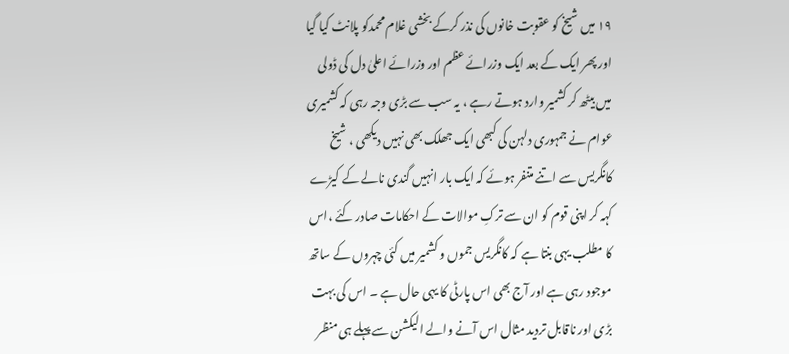۱۹ میں شیخ کو عقوبت خانوں کی نذر کرکے بخشی غلام محمدکو پلانٹ کیا گیا اور پھر ایک کے بعد ایک وزرائے عظم اور وزرائے اعلیٰ دل کی ڈولی میں بیٹھ کر کشمیر وارد ہوتے رہے ، یہ سب سے بڑی وجہ رہی کہ کشمیری عوام نے جمہوری دلہن کی کبھی ایک جھلک بھی نہیں دیکھی ، شیخ کانگریس سے اتنے متنفر ہوئے کہ ایک بار انہیں گندی نالے کے کیڑے کہہ کر اپنی قوم کو ان سے ترکِ موالات کے احکامات صادر کئے ،اس کا مطلب یہی بنتا ہے کہ کانگریس جموں و کشمیر میں کئی چہروں کے ساتھ موجود رہی ہے اور آج بھی اس پارٹی کا یہی حال ہے ۔ اس کی بہت بڑی اور ناقابل تردید مثال اس آنے والے الیکشن سے پہلے ہی منظر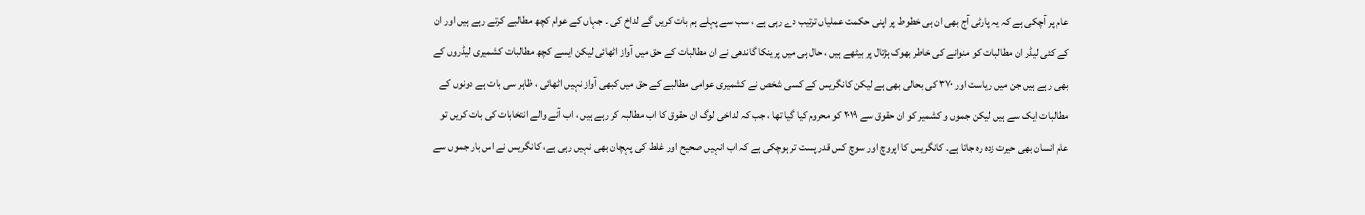عام پر آچکی ہے کہ یہ پارٹی آج بھی ان ہی خطوط پر اپنی حکمت عملیاں ترتیب دے رہی ہے ، سب سے پہلے ہم بات کریں گے لداخ کی ۔ جہاں کے عوام کچھ مطالبے کرتے رہے ہیں اور ان کے کئی لیڈر ان مطالبات کو منوانے کی خاطر بھوک ہڑتال پر بیٹھے ہیں ، حال ہی میں پرینکا گاندھی نے ان مطالبات کے حق میں آواز اٹھائی لیکن ایسے کچھ مطالبات کشمیری لیڈروں کے بھی رہے ہیں جن میں ریاست اور ۳۷۰ کی بحالی بھی ہے لیکن کانگریس کے کسی شخص نے کشمیری عوامی مطالبے کے حق میں کبھی آواز نہیں اٹھائی ، ظاہر سی بات ہے دونوں کے مطالبات ایک سے ہیں لیکن جموں و کشمیر کو ان حقوق سے ۲۰۱۹ کو محروم کیا گیا تھا ، جب کہ لداخی لوگ ان حقوق کا اب مطالبہ کر رہے ہیں ، اب آنے والے انتخابات کی بات کریں تو عام انسان بھی حیرت زدہ رہ جاتا ہے۔ کانگریس کا اپروچ اور سوچ کس قدر پست تر ہوچکی ہے کہ اب انہیں صحیح اور غلط کی پہچان بھی نہیں رہی ہے، کانگریس نے اس بار جموں سے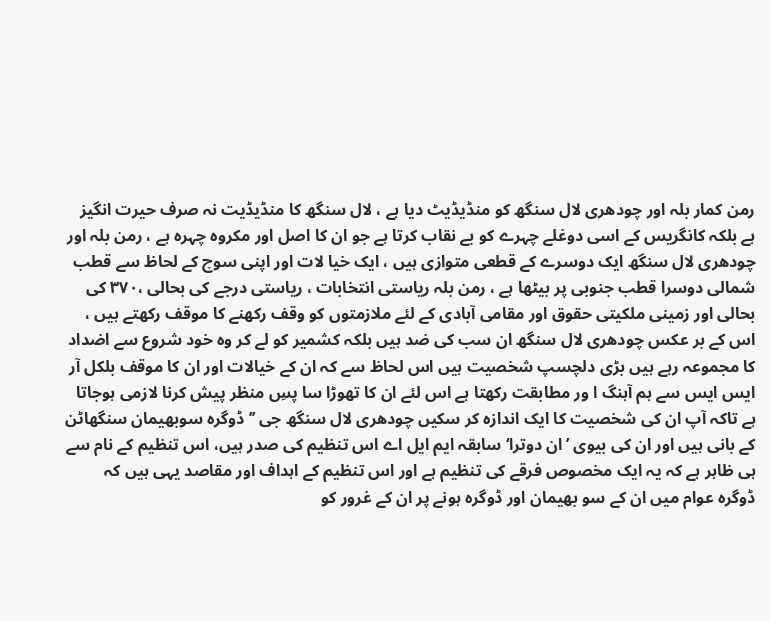رمن کمار بلہ اور چودھری لال سنگھ کو منڈیڈیٹ دیا ہے ، لال سنگھ کا منڈیڈیت نہ صرف حیرت انگیز ہے بلکہ کانگریس کے اسی دوغلے چہرے کو بے نقاب کرتا ہے جو ان کا اصل اور مکروہ چہرہ ہے ، رمن بلہ اور چودھری لال سنگھ ایک دوسرے کے قطعی متوازی ہیں ، ایک خیا لات اور اپنی سوچ کے لحاظ سے قطب شمالی دوسرا قطب جنوبی پر بیٹھا ہے ، رمن بلہ ریاستی انتخابات ، ریاستی درجے کی بحالی ،۳۷۰ کی بحالی اور زمینی ملکیتی حقوق اور مقامی آبادی کے لئے ملازمتوں کو وقف رکھنے کا موقف رکھتے ہیں ، اس کے بر عکس چودھری لال سنگھ ان سب کی ضد ہیں بلکہ کشمیر کو لے کر وہ خود شروع سے اضداد کا مجموعہ رہے ہیں بڑی دلچسپ شخصیت ہیں اس لحاظ سے کہ ان کے خیالات اور ان کا موقف بلکل آر ایس ایس سے ہم آہنگ ا ور مطابقت رکھتا ہے اس لئے ان کا تھوڑا سا پسِ منظر پیش کرنا لازمی ہوجاتا ہے تاکہ آپ ان کی شخصیت کا ایک اندازہ کر سکیں چودھری لال سنگھ جی ’’ڈوگرہ سوبھیمان سنگھاٹن کے بانی ہیں اور ان کی بیوی ’ان دوترا‘ سابقہ ایم ایل اے اس تنظیم کی صدر ہیں، اس تنظیم کے نام سے ہی ظاہر ہے کہ یہ ایک مخصوص فرقے کی تنظیم ہے اور اس تنظیم کے اہداف اور مقاصد یہی ہیں کہ ڈوگرہ عوام میں ان کے سو بھیمان اور ڈوگرہ ہونے پر ان کے غرور کو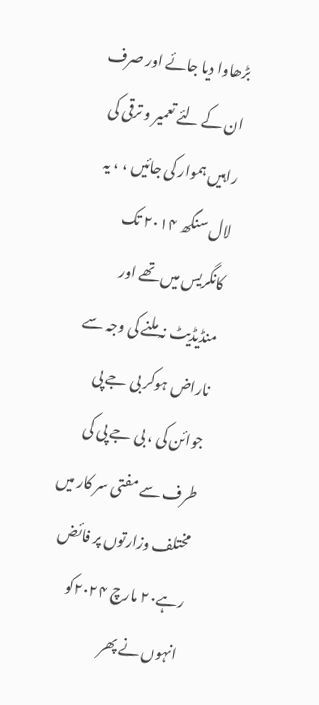بڑھاوا دیا جائے اور صرف ان کے لئے تعمیر و ترقی کی راہیں ہموار کی جائیں ، ، یہ لال سنگھ ۲۰۱۴ تک کانگریس میں تھے اور منڈیڈیٹ نہ ملنے کی وجہ سے ناراض ہوکر بی جے پی جوائن کی ، بی جے پی کی طرف سے مفتی سر کار میں مختلف وزارتوں پر فائض رہے۲۰ مارچ ۲۰۲۴کو انہوں نے پھر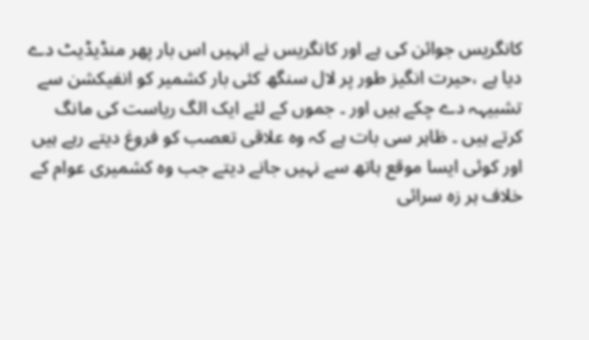کانگریس جوائن کی ہے اور کانگریس نے انہیں اس بار پھر منڈیڈیٹ دے دیا ہے ،حیرت انگیز طور پر لال سنگھ کئی بار کشمیر کو انفیکشن سے تشبیہہ دے چکے ہیں اور ۔ جموں کے لئے ایک الگ ریاست کی مانگ کرتے ہیں ۔ ظاہر سی بات ہے کہ وہ علاقی تعصب کو فروغ دیتے رہے ہیں اور کوئی ایسا موقع ہاتھ سے نہیں جانے دیتے جب وہ کشمیری عوام کے خلاف ہر زہ سرائی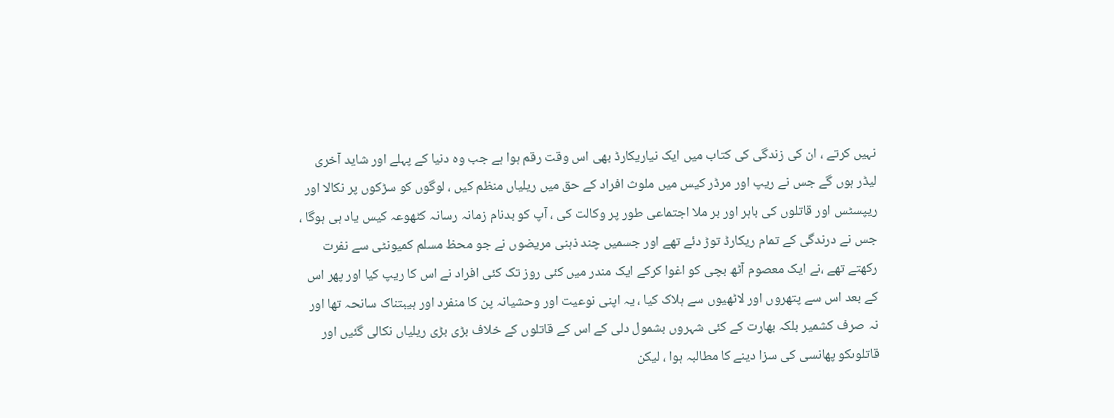نہیں کرتے ، ان کی زندگی کی کتاب میں ایک نیاریکارڈ بھی اس وقت رقم ہوا ہے جب وہ دنیا کے پہلے اور شاید آخری لیڈر ہوں گے جس نے ریپ اور مرڈر کیس میں ملوث افراد کے حق میں ریلیاں منظم کیں ، لوگوں کو سڑکوں پر نکالا اور ریپسٹس اور قاتلوں کی باہر اور بر ملا اجتماعی طور پر وکالت کی ، آپ کو بدنام زمانہ رسانہ کٹھوعہ کیس یاد ہی ہوگا ، جس نے درندگی کے تمام ریکارڈ توڑ دئے تھے اور جسمیں چند ذہنی مریضوں نے جو محظ مسلم کمیونٹی سے نفرت رکھتے تھے ،نے ایک معصوم آٹھ بچی کو اغوا کرکے ایک مندر میں کئی روز تک کئی افراد نے اس کا ریپ کیا اور پھر اس کے بعد اس سے پتھروں اور لاٹھیوں سے ہلاک کیا ، یہ اپنی نوعیت اور وحشیانہ پن کا منفرد اور ہیبتناک سانحہ تھا اور نہ صرف کشمیر بلکہ بھارت کے کئی شہروں بشمول دلی کے اس کے قاتلوں کے خلاف بڑی بڑی ریلیاں نکالی گئیں اور قاتلوںکو پھانسی کی سزا دینے کا مطالبہ ہوا ، لیکن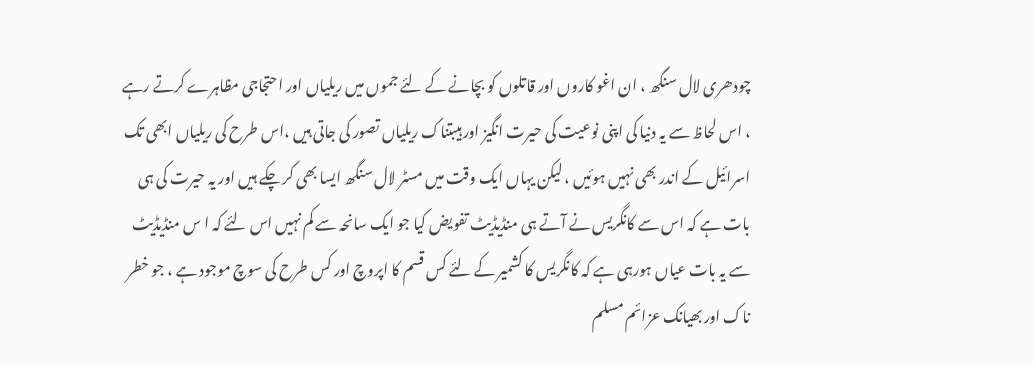چودھری لال سنگھ ، ان اغو کاروں اور قاتلوں کو بچانے کے لئے جموں میں ریلیاں اور احتجاجی مظاہرے کرتے رہے ، اس لحاظ سے یہ دنیا کی اپنی نوعیت کی حیرت انگیز اور ہیبتناک ریلیاں تصور کی جاتی ہیں ،اس طرح کی ریلیاں ابھی تک اسرائیل کے اندر بھی نہیں ہوئیں ، لیکن یہاں ایک وقت میں مسٹر لال سنگھ ایسا بھی کر چکے ہیں اور یہ حیرت کی ہی بات ہے کہ اس سے کانگریس نے آتے ہی منڈیڈیٹ تفویض کیا جو ایک سانحہ سے کم نہیں اس لئے کہ ا س منڈیڈیٹ سے یہ بات عیاں ہورہی ہے کہ کانگریس کا کشمیر کے لئے کس قسم کا اپروچ اور کس طرح کی سوچ موجود ہے ، جو خطر ناک اور بھیانک عزائم مسلم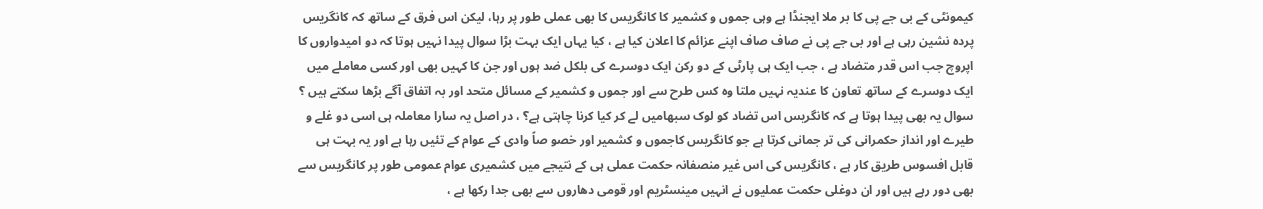کیمونٹی کے بی جے پی کا بر ملا ایجنڈا ہے وہی جموں و کشمیر کا کانگریس کا بھی عملی طور پر رہا، لیکن اس فرق کے ساتھ کہ کانگریس پردہ نشین رہی ہے اور بی جے پی نے صاف صاف اپنے عزائم کا اعلان کیا ہے ، کیا یہاں ایک بہت بڑا سوال پیدا نہیں ہوتا کہ دو امیدواروں کا اپروچ جب اس قدر متضاد ہے ، جب ایک ہی پارٹی کے دو رکن ایک دوسرے کی بلکل ضد ہوں اور جن کا کہیں بھی اور کسی معاملے میں ایک دوسرے کے ساتھ تعاون کا عندیہ نہیں ملتا وہ کس طرح سے اور جموں و کشمیر کے مسائل متحد اور بہ اتفاق آگے بڑھا سکتے ہیں ؟ سوال یہ بھی پیدا ہوتا ہے کہ کانگریس اس تضاد کو لوک سبھامیں لے کر کیا کرنا چاہتی ہے؟ ، در اصل یہ سارا معاملہ ہی اسی دو غلے و طیرے اور انداز حکمرانی کی تر جمانی کرتا ہے جو کانگریس کاجموں و کشمیر اور خصو صاً وادی کے عوام کے تئیں رہا ہے اور یہ بہت ہی قابل افسوس طریق کار ہے ، کانگریس کی اس غیر منصفانہ حکمت عملی ہی کے نتیجے میں کشمیری عوام عمومی طور پر کانگریس سے بھی دور رہے ہیں اور ان دوغلی حکمت عملیوں نے انہیں مینسٹریم اور قومی دھاروں سے بھی جدا رکھا ہے ،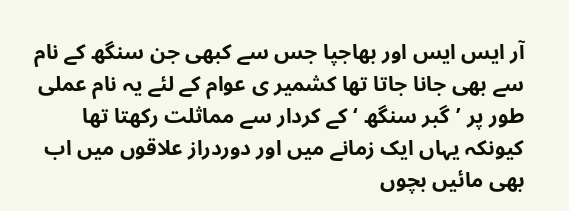آر ایس ایس اور بھاجپا جس سے کبھی جن سنگھ کے نام سے بھی جانا جاتا تھا کشمیر ی عوام کے لئے یہ نام عملی طور پر ’گبر سنگھ ‘کے کردار سے مماثلت رکھتا تھا کیونکہ یہاں ایک زمانے میں اور دوردراز علاقوں میں اب بھی مائیں بچوں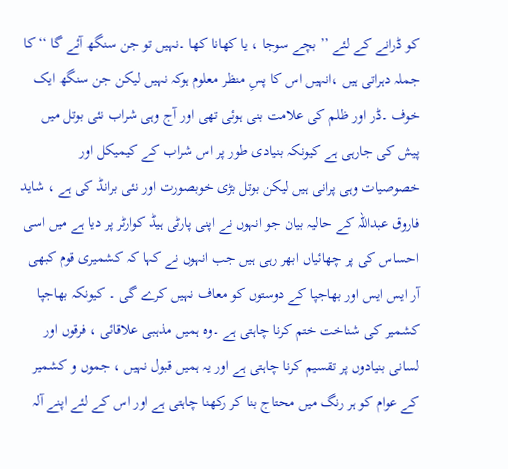کو ڈرانے کے لئے ’’ بچے سوجا ، یا کھانا کھا ۔نہیں تو جن سنگھ آئے گا ‘‘کا جملہ دہراتی ہیں ،انہیں اس کا پسِ منظر معلوم ہوکہ نہیں لیکن جن سنگھ ایک خوف ۔ڈر اور ظلم کی علامت بنی ہوئی تھی اور آج وہی شراب نئی بوتل میں پیش کی جارہی ہے کیونکہ بنیادی طور پر اس شراب کے کیمیکل اور خصوصیات وہی پرانی ہیں لیکن بوتل بڑی خوبصورت اور نئی برانڈ کی ہے ، شاید فاروق عبداللہ کے حالیہ بیان جو انہوں نے اپنی پارٹی ہیڈ کوارٹر پر دیا ہے میں اسی احساس کی پر چھائیاں ابھر رہی ہیں جب انہوں نے کہا کہ کشمیری قوم کبھی آر ایس ایس اور بھاجپا کے دوستوں کو معاف نہیں کرے گی ۔ کیونکہ بھاجپا کشمیر کی شناخت ختم کرنا چاہتی ہے ۔وہ ہمیں مذہبی علاقائی ، فرقوں اور لسانی بنیادوں پر تقسیم کرنا چاہتی ہے اور یہ ہمیں قبول نہیں ، جموں و کشمیر کے عوام کو ہر رنگ میں محتاج بنا کر رکھنا چاہتی ہے اور اس کے لئے اپنے آلہ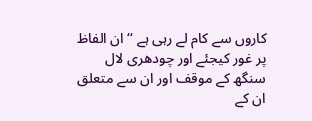کاروں سے کام لے رہی ہے ‘‘ ان الفاظ پر غور کیجئے اور چودھری لال سنگھ کے موقف اور ان سے متعلق ان کے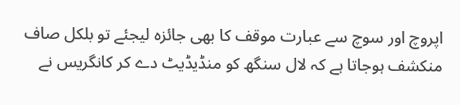اپروچ اور سوچ سے عبارت موقف کا بھی جائزہ لیجئے تو بلکل صاف منکشف ہوجاتا ہے کہ لال سنگھ کو منڈیڈیٹ دے کر کانگریس نے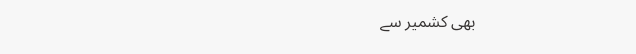بھی کشمیر سے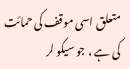متعلق اسی موقف کی حمائت کی ہے ، جو سیکو لر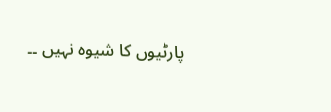پارٹیوں کا شیوہ نہیں ۔۔